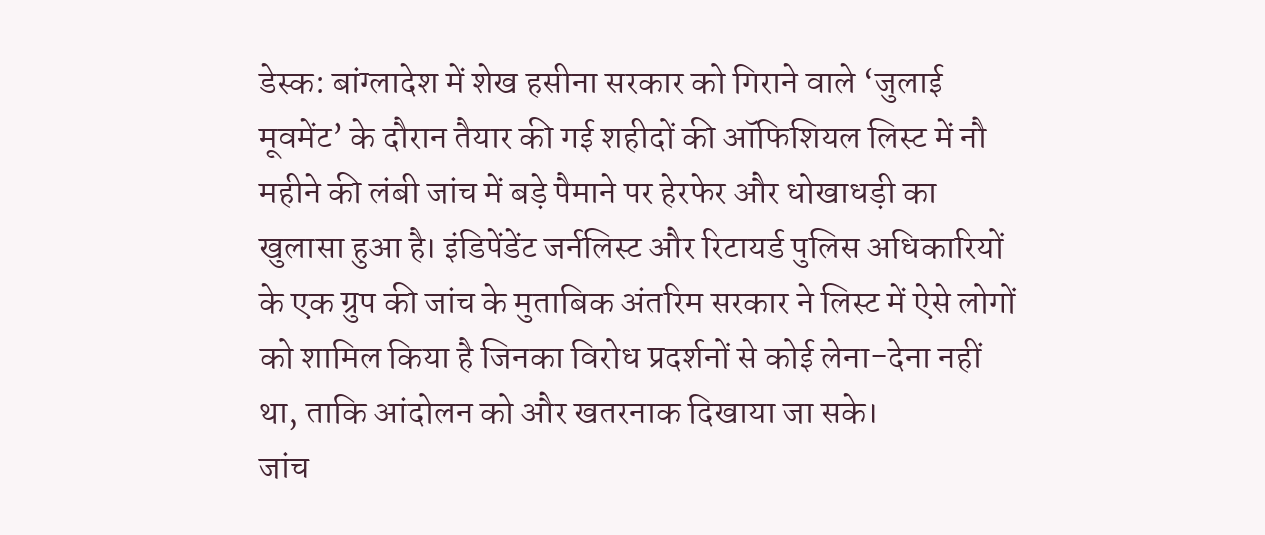डेस्क: बांग्लादेश में शेख हसीना सरकार को गिराने वाले ‘जुलाई मूवमेंट’ के दौरान तैयार की गई शहीदों की ऑफिशियल लिस्ट में नौ महीने की लंबी जांच में बड़े पैमाने पर हेरफेर और धोखाधड़ी का खुलासा हुआ है। इंडिपेंडेंट जर्नलिस्ट और रिटायर्ड पुलिस अधिकारियों के एक ग्रुप की जांच के मुताबिक अंतरिम सरकार ने लिस्ट में ऐसे लोगों को शामिल किया है जिनका विरोध प्रदर्शनों से कोई लेना-देना नहीं था, ताकि आंदोलन को और खतरनाक दिखाया जा सके।
जांच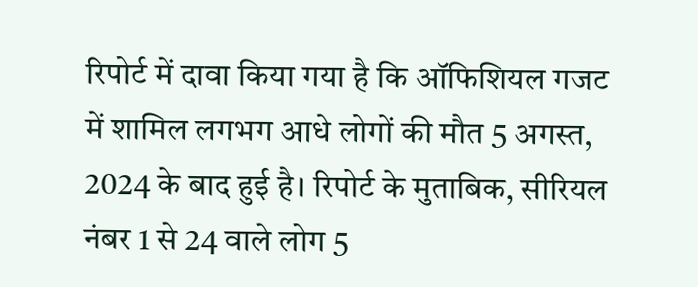रिपोर्ट में दावा किया गया है कि ऑफिशियल गजट में शामिल लगभग आधे लोगों की मौत 5 अगस्त, 2024 के बाद हुई है। रिपोर्ट के मुताबिक, सीरियल नंबर 1 से 24 वाले लोग 5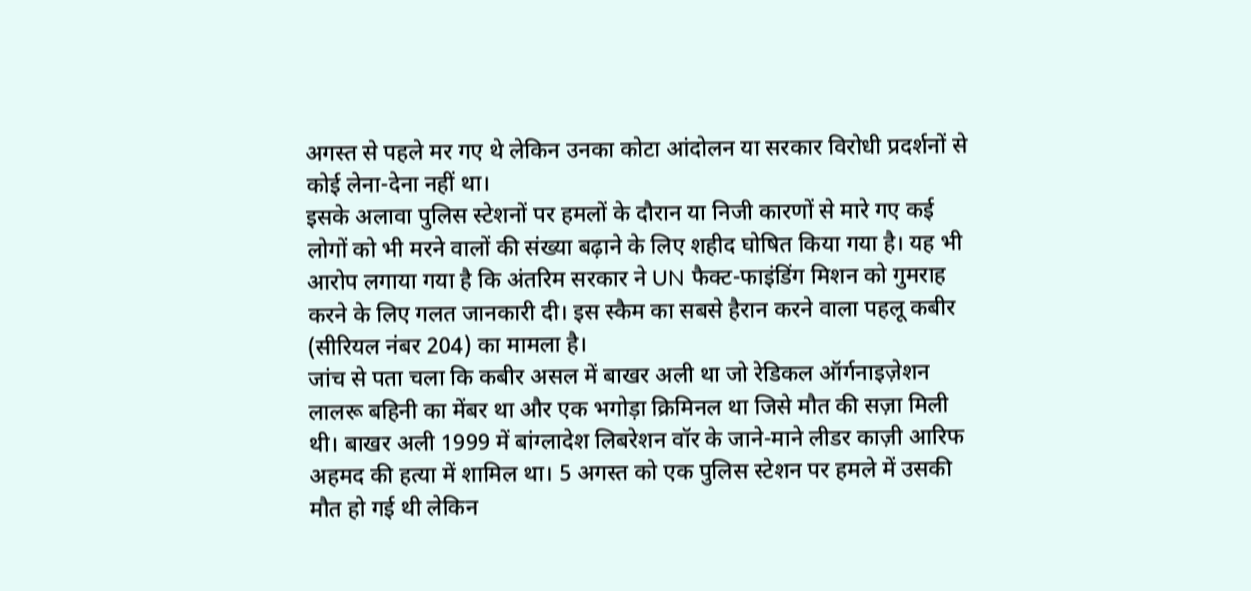अगस्त से पहले मर गए थे लेकिन उनका कोटा आंदोलन या सरकार विरोधी प्रदर्शनों से कोई लेना-देना नहीं था।
इसके अलावा पुलिस स्टेशनों पर हमलों के दौरान या निजी कारणों से मारे गए कई लोगों को भी मरने वालों की संख्या बढ़ाने के लिए शहीद घोषित किया गया है। यह भी आरोप लगाया गया है कि अंतरिम सरकार ने UN फैक्ट-फाइंडिंग मिशन को गुमराह करने के लिए गलत जानकारी दी। इस स्कैम का सबसे हैरान करने वाला पहलू कबीर (सीरियल नंबर 204) का मामला है।
जांच से पता चला कि कबीर असल में बाखर अली था जो रेडिकल ऑर्गनाइज़ेशन लालरू बहिनी का मेंबर था और एक भगोड़ा क्रिमिनल था जिसे मौत की सज़ा मिली थी। बाखर अली 1999 में बांग्लादेश लिबरेशन वॉर के जाने-माने लीडर काज़ी आरिफ अहमद की हत्या में शामिल था। 5 अगस्त को एक पुलिस स्टेशन पर हमले में उसकी मौत हो गई थी लेकिन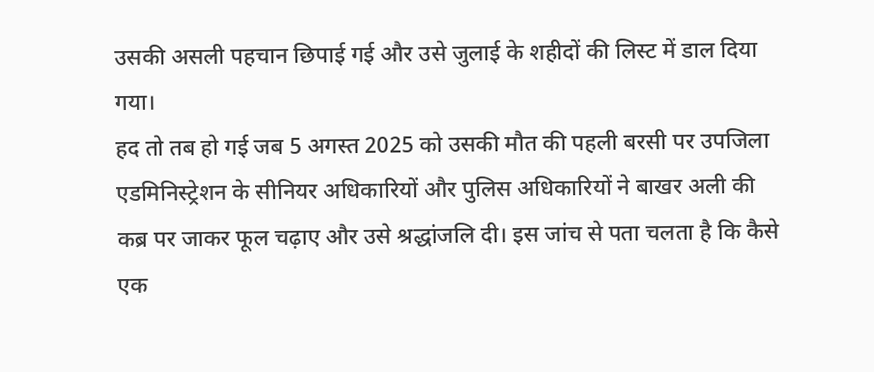उसकी असली पहचान छिपाई गई और उसे जुलाई के शहीदों की लिस्ट में डाल दिया गया।
हद तो तब हो गई जब 5 अगस्त 2025 को उसकी मौत की पहली बरसी पर उपजिला एडमिनिस्ट्रेशन के सीनियर अधिकारियों और पुलिस अधिकारियों ने बाखर अली की कब्र पर जाकर फूल चढ़ाए और उसे श्रद्धांजलि दी। इस जांच से पता चलता है कि कैसे एक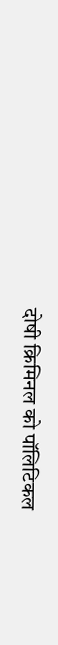दोषी क्रिमिनल को पॉलिटिकल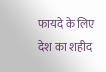फायदे के लिए देश का शहीद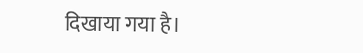दिखाया गया है।